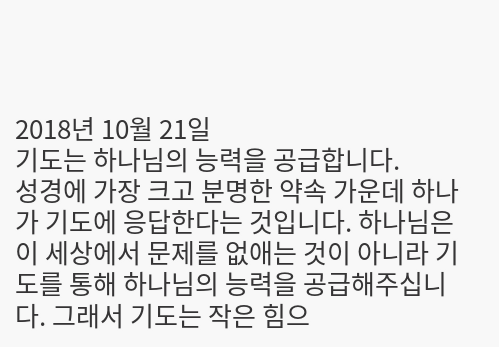2018년 10월 21일
기도는 하나님의 능력을 공급합니다.
성경에 가장 크고 분명한 약속 가운데 하나가 기도에 응답한다는 것입니다. 하나님은 이 세상에서 문제를 없애는 것이 아니라 기도를 통해 하나님의 능력을 공급해주십니다. 그래서 기도는 작은 힘으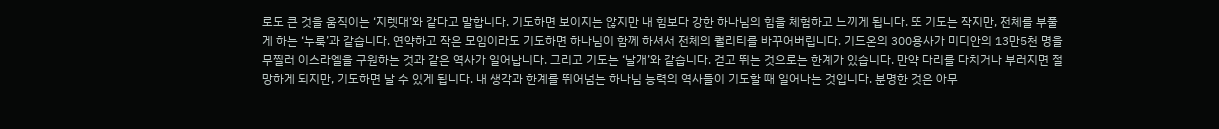로도 큰 것을 움직이는 ‘지렛대’와 같다고 말합니다. 기도하면 보이지는 않지만 내 힘보다 강한 하나님의 힘을 체험하고 느끼게 됩니다. 또 기도는 작지만, 전체를 부풀게 하는 ‘누룩’과 같습니다. 연약하고 작은 모임이라도 기도하면 하나님이 함께 하셔서 전체의 퀄리티를 바꾸어버립니다. 기드온의 300용사가 미디안의 13만5천 명을 무찔러 이스라엘을 구원하는 것과 같은 역사가 일어납니다. 그리고 기도는 ‘날개’와 같습니다. 걷고 뛰는 것으로는 한계가 있습니다. 만약 다리를 다치거나 부러지면 절망하게 되지만, 기도하면 날 수 있게 됩니다. 내 생각과 한계를 뛰어넘는 하나님 능력의 역사들이 기도할 때 일어나는 것입니다. 분명한 것은 아무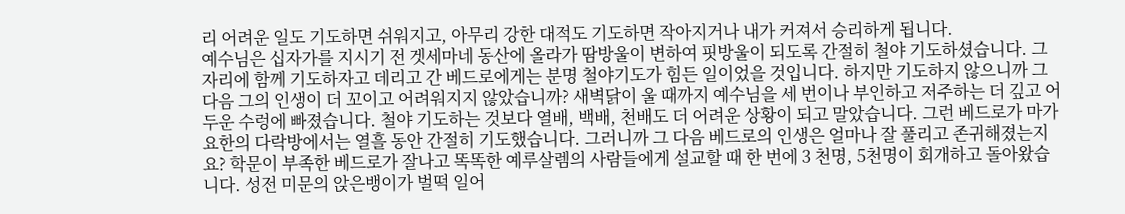리 어려운 일도 기도하면 쉬워지고, 아무리 강한 대적도 기도하면 작아지거나 내가 커져서 승리하게 됩니다.
예수님은 십자가를 지시기 전 겟세마네 동산에 올라가 땀방울이 변하여 핏방울이 되도록 간절히 철야 기도하셨습니다. 그 자리에 함께 기도하자고 데리고 간 베드로에게는 분명 철야기도가 힘든 일이었을 것입니다. 하지만 기도하지 않으니까 그 다음 그의 인생이 더 꼬이고 어려워지지 않았습니까? 새벽닭이 울 때까지 예수님을 세 번이나 부인하고 저주하는 더 깊고 어두운 수렁에 빠졌습니다. 철야 기도하는 것보다 열배, 백배, 천배도 더 어려운 상황이 되고 말았습니다. 그런 베드로가 마가요한의 다락방에서는 열흘 동안 간절히 기도했습니다. 그러니까 그 다음 베드로의 인생은 얼마나 잘 풀리고 존귀해졌는지요? 학문이 부족한 베드로가 잘나고 똑똑한 예루살렘의 사람들에게 설교할 때 한 번에 3 천명, 5천명이 회개하고 돌아왔습니다. 성전 미문의 앉은뱅이가 벌떡 일어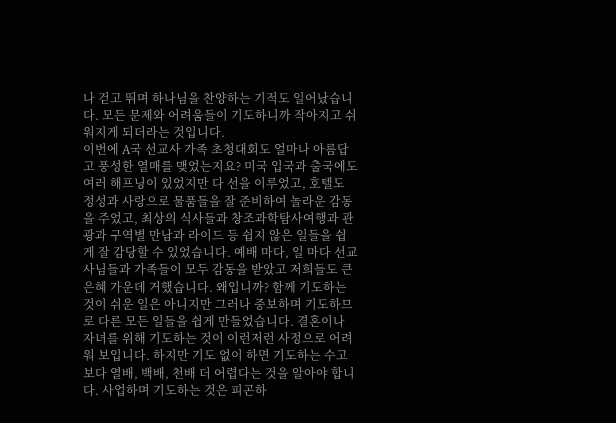나 걷고 뛰며 하나님을 찬양하는 기적도 일어났습니다. 모든 문제와 어려움들이 기도하니까 작아지고 쉬워지게 되더라는 것입니다.
이번에 A국 선교사 가족 초청대회도 얼마나 아름답고 풍성한 열매를 맺었는지요? 미국 입국과 출국에도 여러 해프닝이 있었지만 다 선을 이루었고, 호텔도 정성과 사랑으로 물품들을 잘 준비하여 놀라운 감동을 주었고, 최상의 식사들과 창조과학탐사여행과 관광과 구역별 만남과 라이드 등 쉽지 않은 일들을 쉽게 잘 감당할 수 있었습니다. 예배 마다, 일 마다 선교사님들과 가족들이 모두 감동을 받았고 저희들도 큰 은혜 가운데 거했습니다. 왜입니까? 함께 기도하는 것이 쉬운 일은 아니지만 그러나 중보하며 기도하므로 다른 모든 일들을 쉽게 만들었습니다. 결혼이나 자녀를 위해 기도하는 것이 이런저런 사정으로 어려워 보입니다. 하지만 기도 없이 하면 기도하는 수고보다 열배, 백배, 천배 더 어렵다는 것을 알아야 합니다. 사업하며 기도하는 것은 피곤하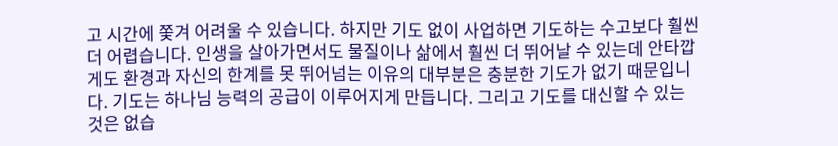고 시간에 쫓겨 어려울 수 있습니다. 하지만 기도 없이 사업하면 기도하는 수고보다 훨씬 더 어렵습니다. 인생을 살아가면서도 물질이나 삶에서 훨씬 더 뛰어날 수 있는데 안타깝게도 환경과 자신의 한계를 못 뛰어넘는 이유의 대부분은 충분한 기도가 없기 때문입니다. 기도는 하나님 능력의 공급이 이루어지게 만듭니다. 그리고 기도를 대신할 수 있는 것은 없습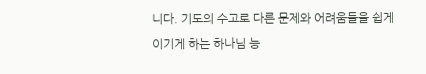니다. 기도의 수고로 다른 문제와 어려움들을 쉽게 이기게 하는 하나님 능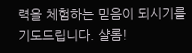력을 체험하는 믿음이 되시기를 기도드립니다. 샬롬!